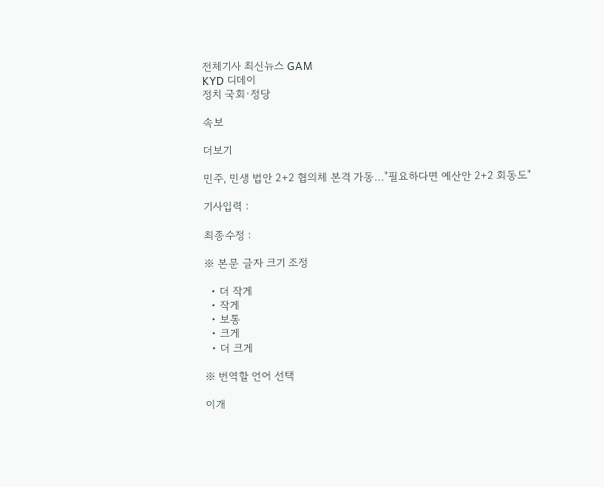전체기사 최신뉴스 GAM
KYD 디데이
정치 국회·정당

속보

더보기

민주, 민생 법안 2+2 협의체 본격 가동…"필요하다면 예산안 2+2 회동도"

기사입력 :

최종수정 :

※ 본문 글자 크기 조정

  • 더 작게
  • 작게
  • 보통
  • 크게
  • 더 크게

※ 번역할 언어 선택

이개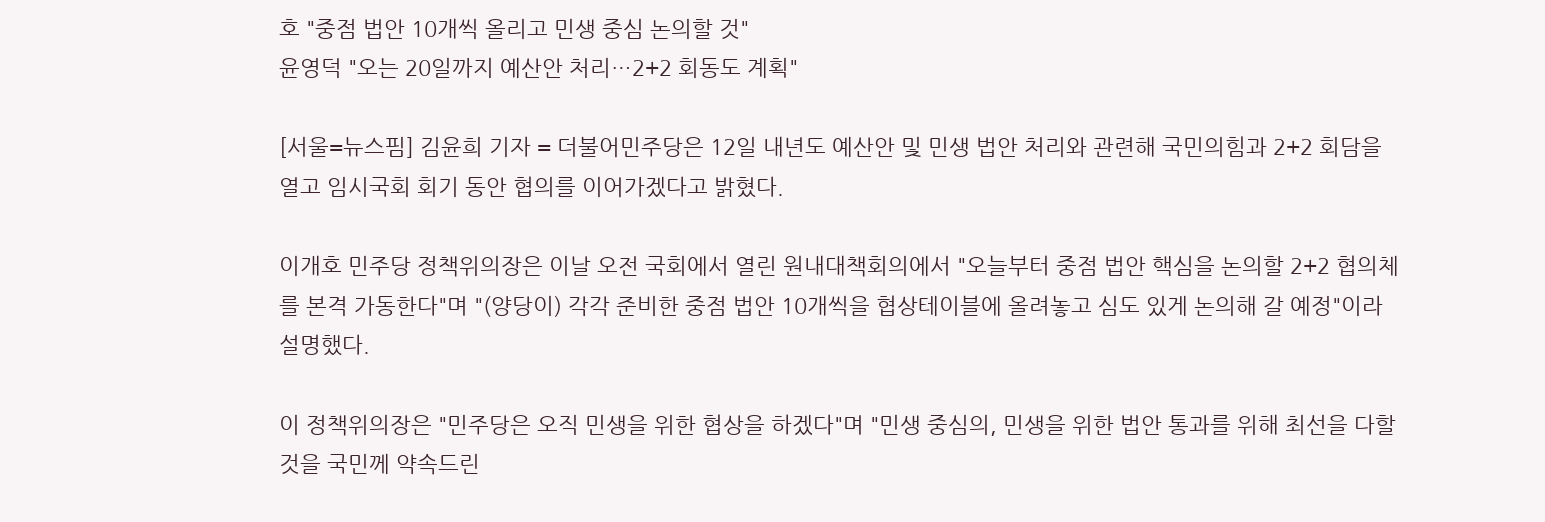호 "중점 법안 10개씩 올리고 민생 중심 논의할 것"
윤영덕 "오는 20일까지 예산안 처리…2+2 회동도 계획"

[서울=뉴스핌] 김윤희 기자 = 더불어민주당은 12일 내년도 예산안 및 민생 법안 처리와 관련해 국민의힘과 2+2 회담을 열고 임시국회 회기 동안 협의를 이어가겠다고 밝혔다.

이개호 민주당 정책위의장은 이날 오전 국회에서 열린 원내대책회의에서 "오늘부터 중점 법안 핵심을 논의할 2+2 협의체를 본격 가동한다"며 "(양당이) 각각 준비한 중점 법안 10개씩을 협상테이블에 올려놓고 심도 있게 논의해 갈 예정"이라 설명했다.

이 정책위의장은 "민주당은 오직 민생을 위한 협상을 하겠다"며 "민생 중심의, 민생을 위한 법안 통과를 위해 최선을 다할 것을 국민께 약속드린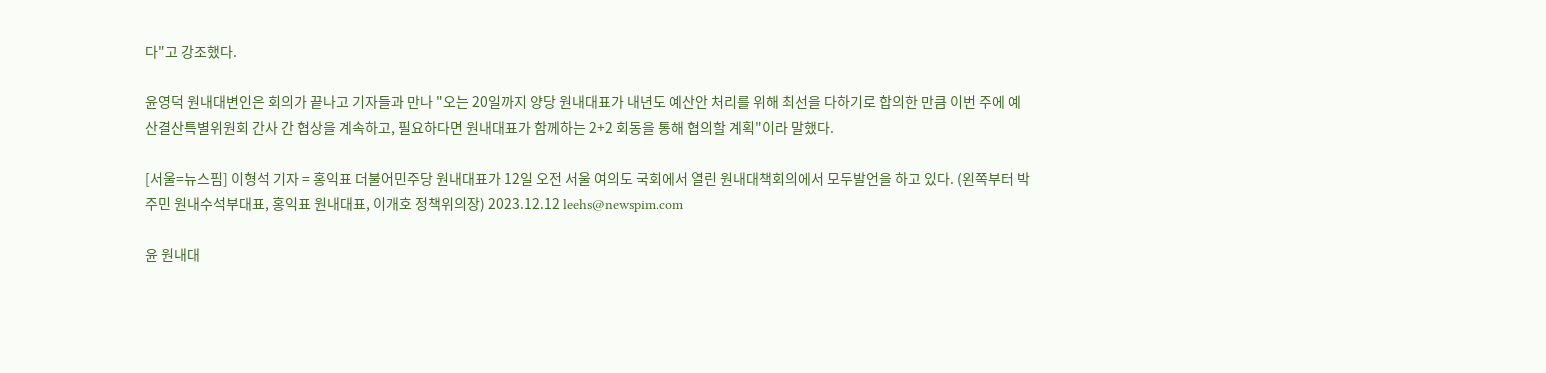다"고 강조했다.

윤영덕 원내대변인은 회의가 끝나고 기자들과 만나 "오는 20일까지 양당 원내대표가 내년도 예산안 처리를 위해 최선을 다하기로 합의한 만큼 이번 주에 예산결산특별위원회 간사 간 협상을 계속하고, 필요하다면 원내대표가 함께하는 2+2 회동을 통해 협의할 계획"이라 말했다.

[서울=뉴스핌] 이형석 기자 = 홍익표 더불어민주당 원내대표가 12일 오전 서울 여의도 국회에서 열린 원내대책회의에서 모두발언을 하고 있다. (왼쪽부터 박주민 원내수석부대표, 홍익표 원내대표, 이개호 정책위의장) 2023.12.12 leehs@newspim.com

윤 원내대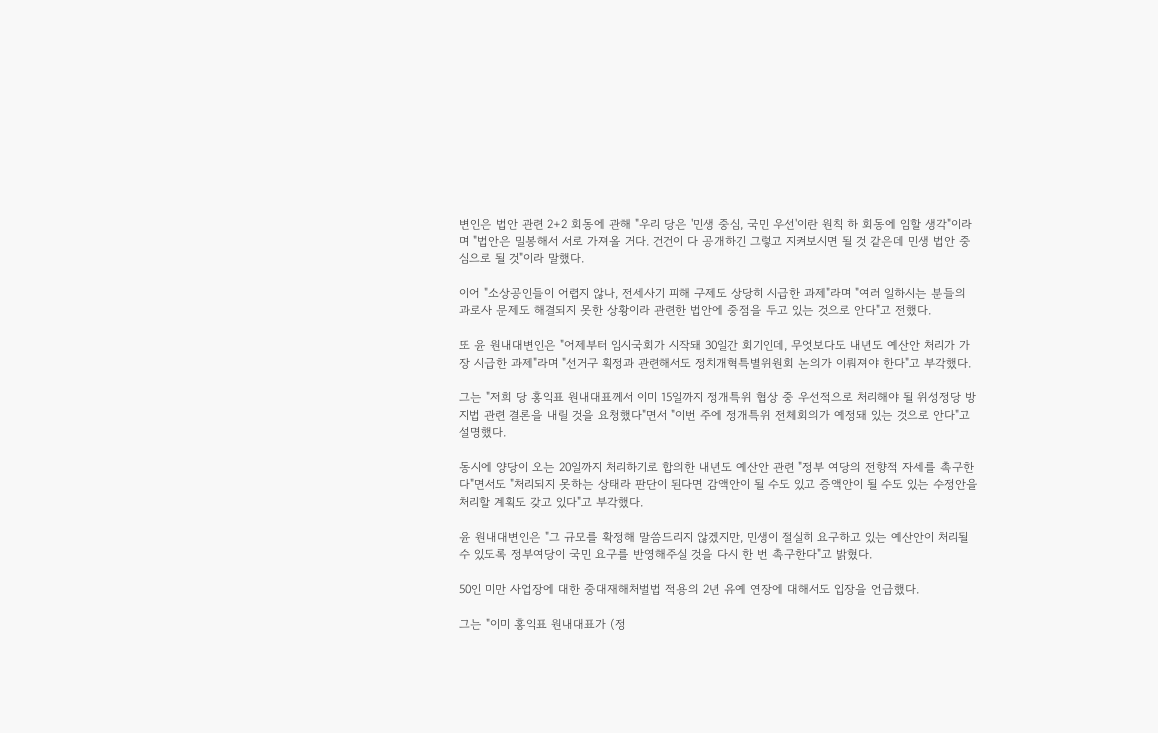변인은 법안 관련 2+2 회동에 관해 "우리 당은 '민생 중심, 국민 우선'이란 원칙 하 회동에 임할 생각"이라며 "법안은 밀봉해서 서로 가져올 거다. 건건이 다 공개하긴 그렇고 지켜보시면 될 것 같은데 민생 법안 중심으로 될 것"이라 말했다.

이어 "소상공인들이 어렵지 않나, 전세사기 피해 구제도 상당히 시급한 과제"라며 "여러 일하시는 분들의 과로사 문제도 해결되지 못한 상황이라 관련한 법안에 중점을 두고 있는 것으로 안다"고 전했다.

또 윤 원내대변인은 "어제부터 임시국회가 시작돼 30일간 회기인데, 무엇보다도 내년도 예산안 처리가 가장 시급한 과제"라며 "선거구 획정과 관련해서도 정치개혁특별위원회 논의가 이뤄져야 한다"고 부각했다.

그는 "저희 당 홍익표 원내대표께서 이미 15일까지 정개특위 협상 중 우선적으로 처리해야 될 위성정당 방지법 관련 결론을 내릴 것을 요청했다"면서 "이번 주에 정개특위 전체회의가 예정돼 있는 것으로 안다"고 설명했다.

동시에 양당이 오는 20일까지 처리하기로 합의한 내년도 예산안 관련 "정부 여당의 전향적 자세를 촉구한다"면서도 "처리되지 못하는 상태라 판단이 된다면 감액안이 될 수도 있고 증액안이 될 수도 있는 수정안을 처리할 계획도 갖고 있다"고 부각했다.

윤 원내대변인은 "그 규모를 확정해 말씀드리지 않겠지만, 민생이 절실히 요구하고 있는 예산안이 처리될 수 있도록 정부여당이 국민 요구를 반영해주실 것을 다시 한 번 촉구한다"고 밝혔다.

50인 미만 사업장에 대한 중대재해처벌법 적용의 2년 유예 연장에 대해서도 입장을 언급했다.

그는 "이미 홍익표 원내대표가 (정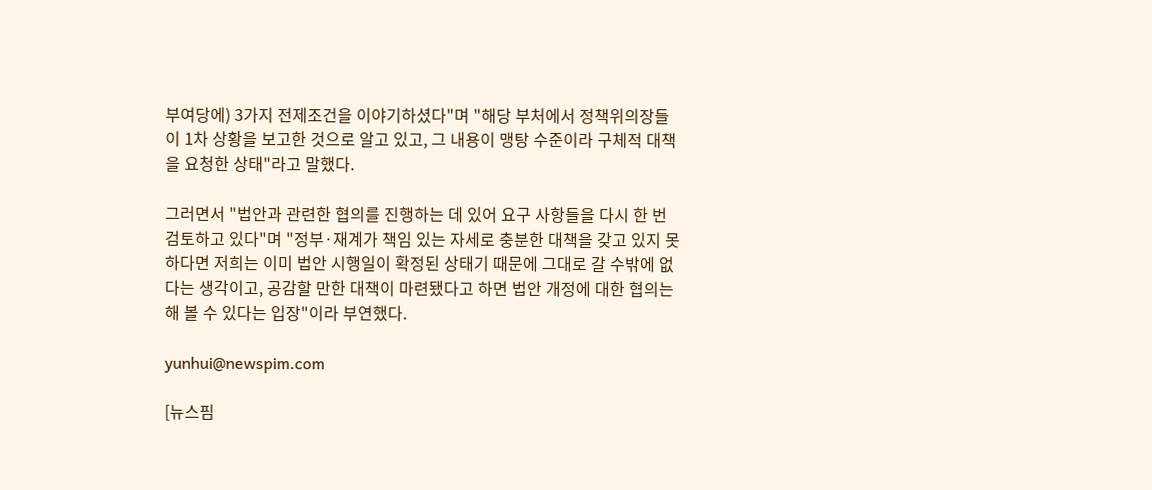부여당에) 3가지 전제조건을 이야기하셨다"며 "해당 부처에서 정책위의장들이 1차 상황을 보고한 것으로 알고 있고, 그 내용이 맹탕 수준이라 구체적 대책을 요청한 상태"라고 말했다.

그러면서 "법안과 관련한 협의를 진행하는 데 있어 요구 사항들을 다시 한 번 검토하고 있다"며 "정부·재계가 책임 있는 자세로 충분한 대책을 갖고 있지 못하다면 저희는 이미 법안 시행일이 확정된 상태기 때문에 그대로 갈 수밖에 없다는 생각이고, 공감할 만한 대책이 마련됐다고 하면 법안 개정에 대한 협의는 해 볼 수 있다는 입장"이라 부연했다.

yunhui@newspim.com

[뉴스핌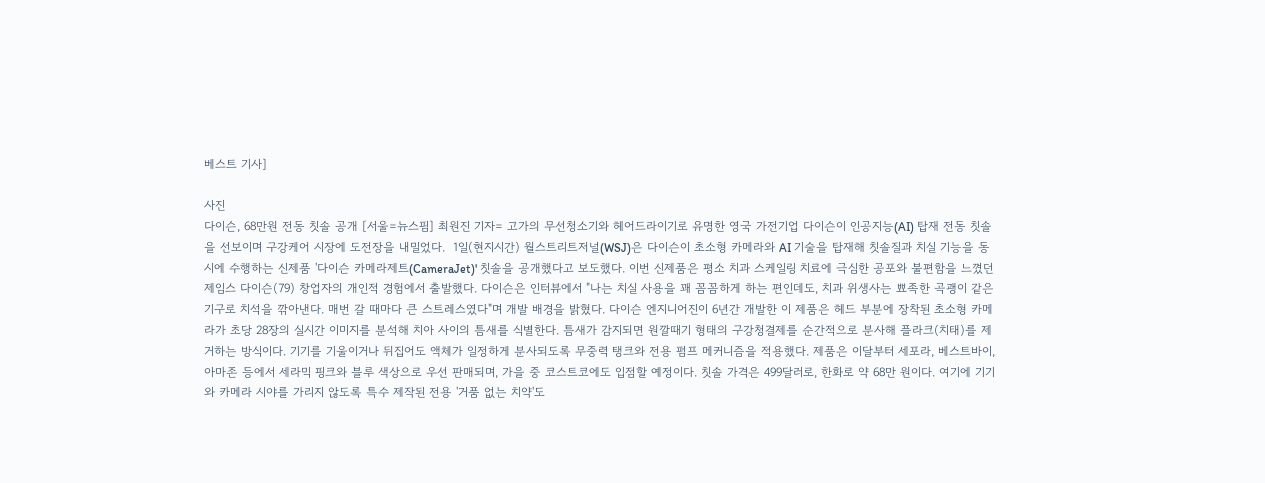베스트 기사]

사진
다이슨, 68만원 전동 칫솔 공개 [서울=뉴스핌] 최원진 기자= 고가의 무선청소기와 헤어드라이기로 유명한 영국 가전기업 다이슨이 인공지능(AI) 탑재 전동 칫솔을 선보이며 구강케어 시장에 도전장을 내밀었다.  1일(현지시간) 월스트리트저널(WSJ)은 다이슨이 초소형 카메라와 AI 기술을 탑재해 칫솔질과 치실 기능을 동시에 수행하는 신제품 '다이슨 카메라제트(CameraJet)' 칫솔을 공개했다고 보도했다. 이번 신제품은 평소 치과 스케일링 치료에 극심한 공포와 불편함을 느꼈던 제임스 다이슨(79) 창업자의 개인적 경험에서 출발했다. 다이슨은 인터뷰에서 "나는 치실 사용을 꽤 꼼꼼하게 하는 편인데도, 치과 위생사는 뾰족한 곡괭이 같은 기구로 치석을 깎아낸다. 매번 갈 때마다 큰 스트레스였다"며 개발 배경을 밝혔다. 다이슨 엔지니어진이 6년간 개발한 이 제품은 헤드 부분에 장착된 초소형 카메라가 초당 28장의 실시간 이미지를 분석해 치아 사이의 틈새를 식별한다. 틈새가 감지되면 원깔때기 형태의 구강청결제를 순간적으로 분사해 플라크(치태)를 제거하는 방식이다. 기기를 기울이거나 뒤집어도 액체가 일정하게 분사되도록 무중력 탱크와 전용 펌프 메커니즘을 적용했다. 제품은 이달부터 세포라, 베스트바이, 아마존 등에서 세라믹 핑크와 블루 색상으로 우선 판매되며, 가을 중 코스트코에도 입점할 예정이다. 칫솔 가격은 499달러로, 한화로 약 68만 원이다. 여기에 기기와 카메라 시야를 가리지 않도록 특수 제작된 전용 '거품 없는 치약'도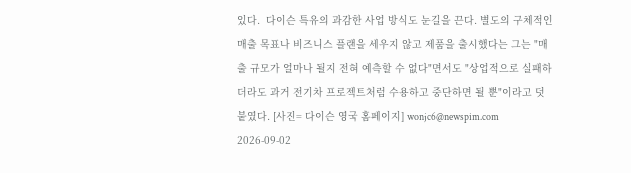있다.  다이슨 특유의 과감한 사업 방식도 눈길을 끈다. 별도의 구체적인 매출 목표나 비즈니스 플랜을 세우지 않고 제품을 출시했다는 그는 "매출 규모가 얼마나 될지 전혀 예측할 수 없다"면서도 "상업적으로 실패하더라도 과거 전기차 프로젝트처럼 수용하고 중단하면 될 뿐"이라고 덧붙였다. [사진= 다이슨 영국 홈페이지] wonjc6@newspim.com 2026-09-02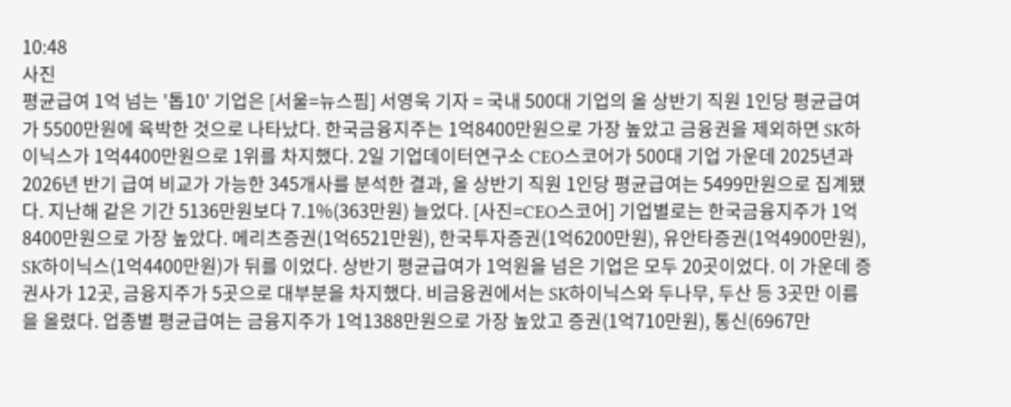10:48
사진
평균급여 1억 넘는 '톱10' 기업은 [서울=뉴스핌] 서영욱 기자 = 국내 500대 기업의 올 상반기 직원 1인당 평균급여가 5500만원에 육박한 것으로 나타났다. 한국금융지주는 1억8400만원으로 가장 높았고 금융권을 제외하면 SK하이닉스가 1억4400만원으로 1위를 차지했다. 2일 기업데이터연구소 CEO스코어가 500대 기업 가운데 2025년과 2026년 반기 급여 비교가 가능한 345개사를 분석한 결과, 올 상반기 직원 1인당 평균급여는 5499만원으로 집계됐다. 지난해 같은 기간 5136만원보다 7.1%(363만원) 늘었다. [사진=CEO스코어] 기업별로는 한국금융지주가 1억8400만원으로 가장 높았다. 메리츠증권(1억6521만원), 한국투자증권(1억6200만원), 유안타증권(1억4900만원), SK하이닉스(1억4400만원)가 뒤를 이었다. 상반기 평균급여가 1억원을 넘은 기업은 모두 20곳이었다. 이 가운데 증권사가 12곳, 금융지주가 5곳으로 대부분을 차지했다. 비금융권에서는 SK하이닉스와 두나무, 두산 등 3곳만 이름을 올렸다. 업종별 평균급여는 금융지주가 1억1388만원으로 가장 높았고 증권(1억710만원), 통신(6967만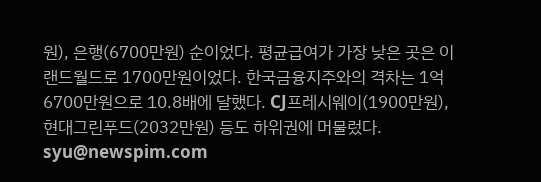원), 은행(6700만원) 순이었다. 평균급여가 가장 낮은 곳은 이랜드월드로 1700만원이었다. 한국금융지주와의 격차는 1억6700만원으로 10.8배에 달했다. CJ프레시웨이(1900만원), 현대그린푸드(2032만원) 등도 하위권에 머물렀다. syu@newspim.com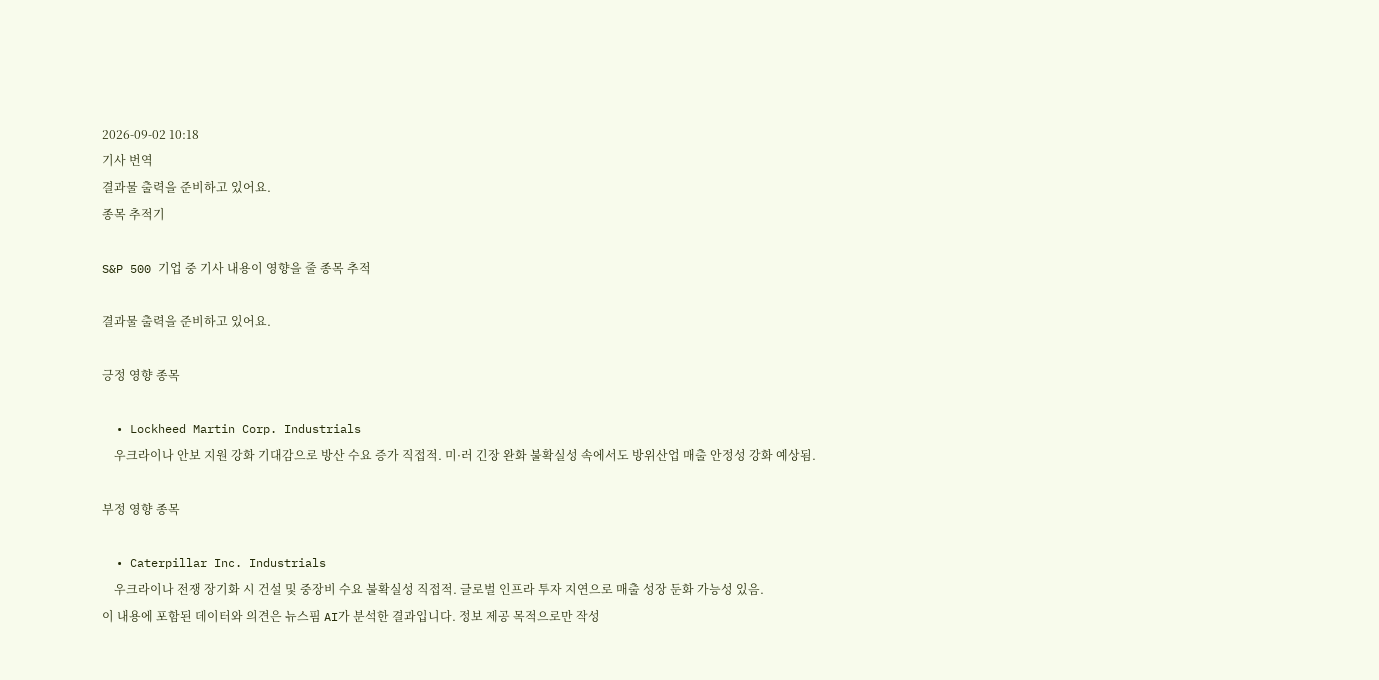2026-09-02 10:18
기사 번역
결과물 출력을 준비하고 있어요.
종목 추적기

S&P 500 기업 중 기사 내용이 영향을 줄 종목 추적

결과물 출력을 준비하고 있어요.

긍정 영향 종목

  • Lockheed Martin Corp. Industrials
    우크라이나 안보 지원 강화 기대감으로 방산 수요 증가 직접적. 미·러 긴장 완화 불확실성 속에서도 방위산업 매출 안정성 강화 예상됨.

부정 영향 종목

  • Caterpillar Inc. Industrials
    우크라이나 전쟁 장기화 시 건설 및 중장비 수요 불확실성 직접적. 글로벌 인프라 투자 지연으로 매출 성장 둔화 가능성 있음.
이 내용에 포함된 데이터와 의견은 뉴스핌 AI가 분석한 결과입니다. 정보 제공 목적으로만 작성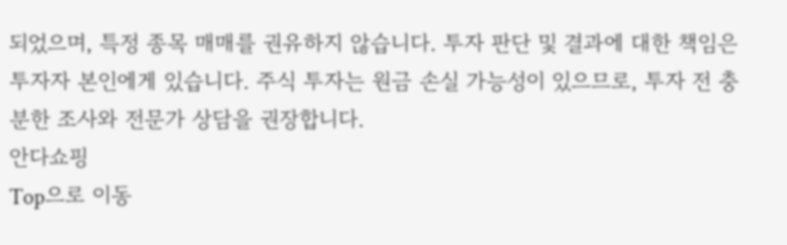되었으며, 특정 종목 매매를 권유하지 않습니다. 투자 판단 및 결과에 대한 책임은 투자자 본인에게 있습니다. 주식 투자는 원금 손실 가능성이 있으므로, 투자 전 충분한 조사와 전문가 상담을 권장합니다.
안다쇼핑
Top으로 이동